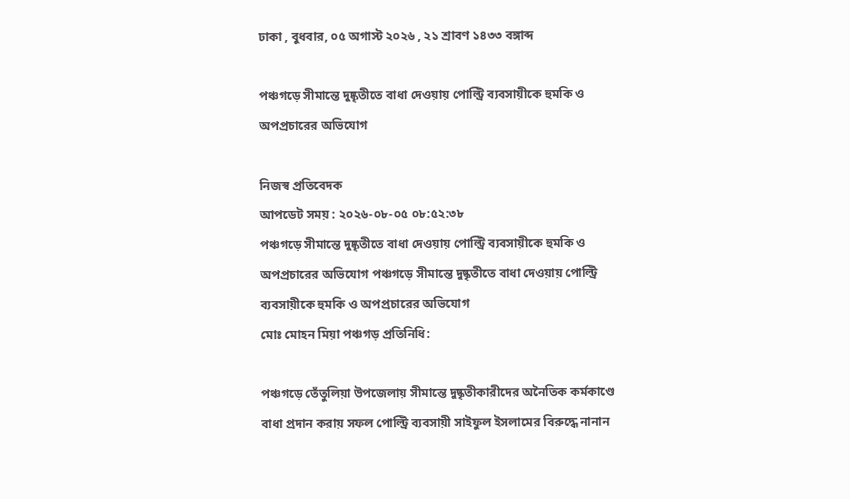ঢাকা , বুধবার, ০৫ অগাস্ট ২০২৬ , ২১ শ্রাবণ ১৪৩৩ বঙ্গাব্দ

পঞ্চগড়ে সীমান্তে দুষ্কৃতীতে বাধা দেওয়ায় পোল্ট্রি ব্যবসায়ীকে হুমকি ও অপপ্রচারের অভিযোগ

নিজস্ব প্রতিবেদক
আপডেট সময় : ২০২৬-০৮-০৫ ০৮:৫২:৩৮
পঞ্চগড়ে সীমান্তে দুষ্কৃতীতে বাধা দেওয়ায় পোল্ট্রি ব্যবসায়ীকে হুমকি ও অপপ্রচারের অভিযোগ পঞ্চগড়ে সীমান্তে দুষ্কৃতীতে বাধা দেওয়ায় পোল্ট্রি ব্যবসায়ীকে হুমকি ও অপপ্রচারের অভিযোগ
মোঃ মোহন মিয়া পঞ্চগড় প্রতিনিধি:

পঞ্চগড়ে তেঁতুলিয়া উপজেলায় সীমান্তে দুষ্কৃতীকারীদের অনৈতিক কর্মকাণ্ডে বাধা প্রদান করায় সফল পোল্ট্রি ব্যবসায়ী সাইফুল ইসলামের বিরুদ্ধে নানান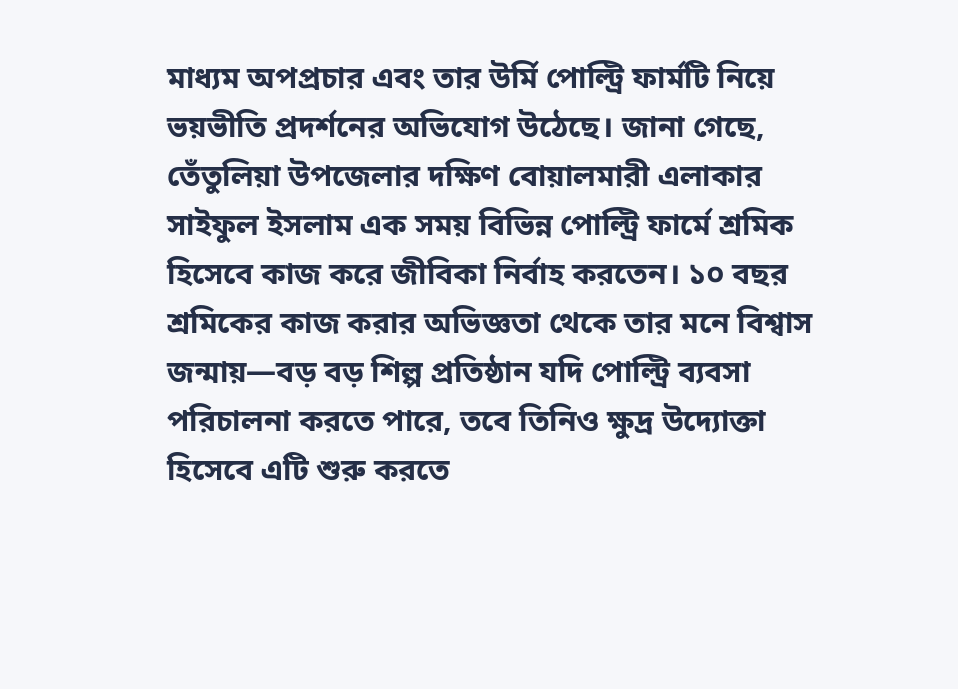মাধ্যম অপপ্রচার এবং তার উর্মি পোল্ট্রি ফার্মটি নিয়ে ভয়ভীতি প্রদর্শনের অভিযোগ উঠেছে। জানা গেছে, তেঁতুলিয়া উপজেলার দক্ষিণ বোয়ালমারী এলাকার সাইফুল ইসলাম এক সময় বিভিন্ন পোল্ট্রি ফার্মে শ্রমিক হিসেবে কাজ করে জীবিকা নির্বাহ করতেন। ১০ বছর শ্রমিকের কাজ করার অভিজ্ঞতা থেকে তার মনে বিশ্বাস জন্মায়—বড় বড় শিল্প প্রতিষ্ঠান যদি পোল্ট্রি ব্যবসা পরিচালনা করতে পারে, তবে তিনিও ক্ষুদ্র উদ্যোক্তা হিসেবে এটি শুরু করতে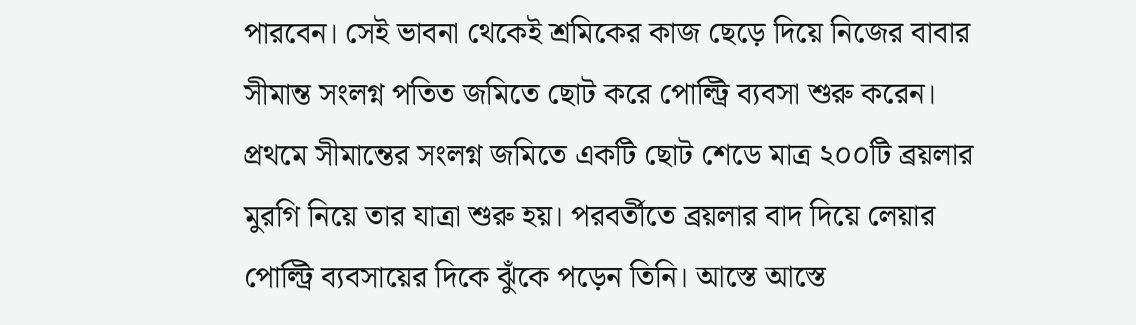পারবেন। সেই ভাবনা থেকেই শ্রমিকের কাজ ছেড়ে দিয়ে নিজের বাবার সীমান্ত সংলগ্ন পতিত জমিতে ছোট করে পোল্ট্রি ব্যবসা শুরু করেন। প্রথমে সীমান্তের সংলগ্ন জমিতে একটি ছোট শেডে মাত্র ২০০টি ব্রয়লার মুরগি নিয়ে তার যাত্রা শুরু হয়। পরবর্তীতে ব্রয়লার বাদ দিয়ে লেয়ার পোল্ট্রি ব্যবসায়ের দিকে ঝুঁকে পড়েন তিনি। আস্তে আস্তে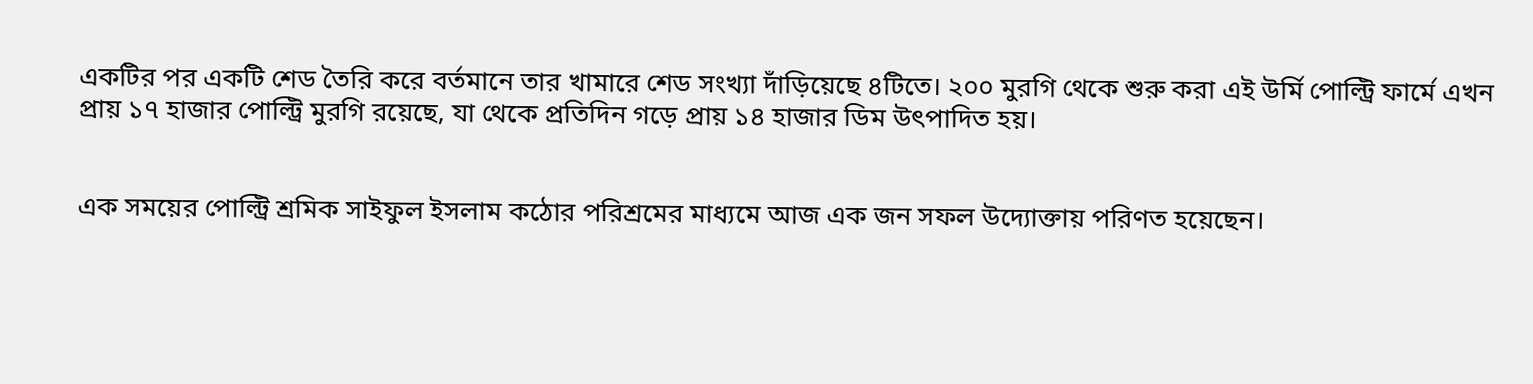একটির পর একটি শেড তৈরি করে বর্তমানে তার খামারে শেড সংখ্যা দাঁড়িয়েছে ৪টিতে। ২০০ মুরগি থেকে শুরু করা এই উর্মি পোল্ট্রি ফার্মে এখন প্রায় ১৭ হাজার পোল্ট্রি মুরগি রয়েছে, যা থেকে প্রতিদিন গড়ে প্রায় ১৪ হাজার ডিম উৎপাদিত হয়।


এক সময়ের পোল্ট্রি শ্রমিক সাইফুল ইসলাম কঠোর পরিশ্রমের মাধ্যমে আজ এক জন সফল উদ্যোক্তায় পরিণত হয়েছেন।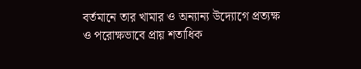বর্তমানে তার খামার ও অন্যান্য উদ্যোগে প্রত্যক্ষ ও পরোক্ষভাবে প্রায় শতাধিক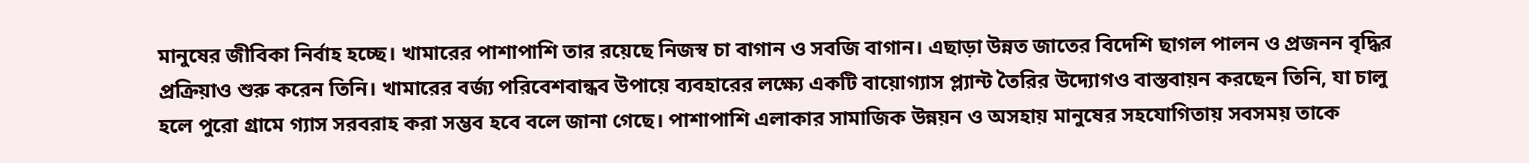মানুষের জীবিকা নির্বাহ হচ্ছে। খামারের পাশাপাশি তার রয়েছে নিজস্ব চা বাগান ও সবজি বাগান। এছাড়া উন্নত জাতের বিদেশি ছাগল পালন ও প্রজনন বৃদ্ধির প্রক্রিয়াও শুরু করেন তিনি। খামারের বর্জ্য পরিবেশবান্ধব উপায়ে ব্যবহারের লক্ষ্যে একটি বায়োগ্যাস প্ল্যান্ট তৈরির উদ্যোগও বাস্তবায়ন করছেন তিনি, যা চালু হলে পুরো গ্রামে গ্যাস সরবরাহ করা সম্ভব হবে বলে জানা গেছে। পাশাপাশি এলাকার সামাজিক উন্নয়ন ও অসহায় মানুষের সহযোগিতায় সবসময় তাকে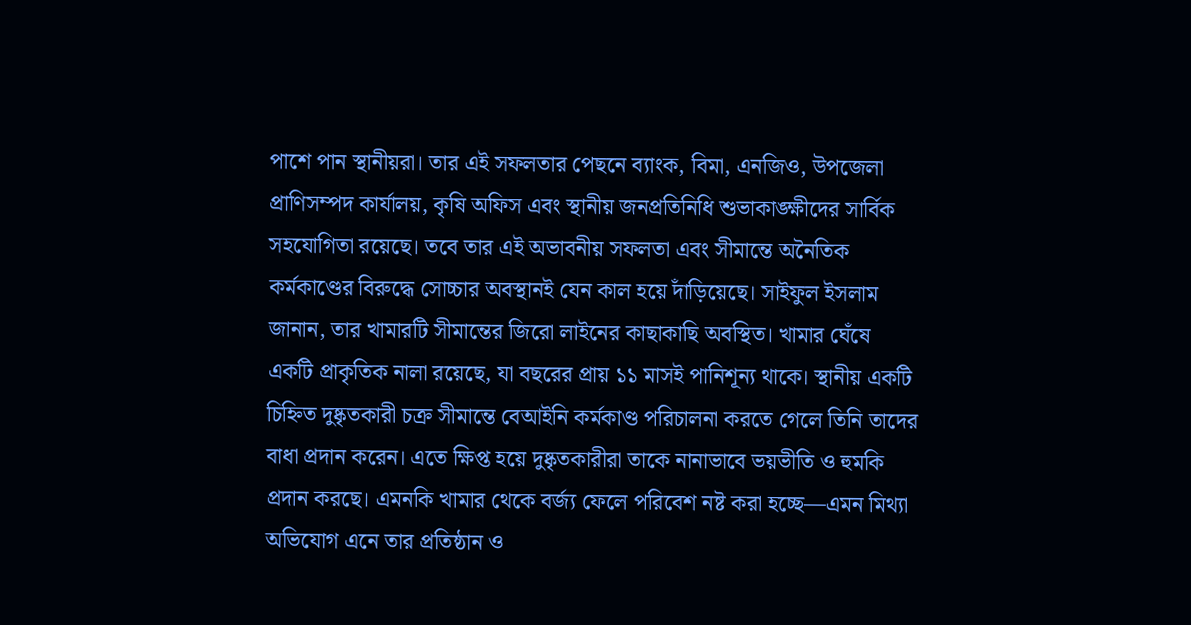পাশে পান স্থানীয়রা। তার এই সফলতার পেছনে ব্যাংক, বিমা, এনজিও, উপজেলা প্রাণিসম্পদ কার্যালয়, কৃষি অফিস এবং স্থানীয় জনপ্রতিনিধি শুভাকাঙ্ক্ষীদের সার্বিক সহযোগিতা রয়েছে। তবে তার এই অভাবনীয় সফলতা এবং সীমান্তে অনৈতিক কর্মকাণ্ডের বিরুদ্ধে সোচ্চার অবস্থানই যেন কাল হয়ে দাঁড়িয়েছে। সাইফুল ইসলাম জানান, তার খামারটি সীমান্তের জিরো লাইনের কাছাকাছি অবস্থিত। খামার ঘেঁষে একটি প্রাকৃতিক নালা রয়েছে, যা বছরের প্রায় ১১ মাসই পানিশূন্য থাকে। স্থানীয় একটি চিহ্নিত দুষ্কৃতকারী চক্র সীমান্তে বেআইনি কর্মকাণ্ড পরিচালনা করতে গেলে তিনি তাদের বাধা প্রদান করেন। এতে ক্ষিপ্ত হয়ে দুষ্কৃতকারীরা তাকে নানাভাবে ভয়ভীতি ও হুমকি প্রদান করছে। এমনকি খামার থেকে বর্জ্য ফেলে পরিবেশ নষ্ট করা হচ্ছে—এমন মিথ্যা অভিযোগ এনে তার প্রতিষ্ঠান ও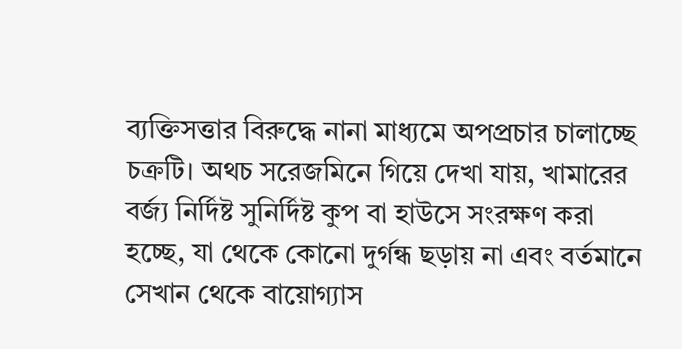ব্যক্তিসত্তার বিরুদ্ধে নানা মাধ্যমে অপপ্রচার চালাচ্ছে চক্রটি। অথচ সরেজমিনে গিয়ে দেখা যায়, খামারের বর্জ্য নির্দিষ্ট সুনির্দিষ্ট কুপ বা হাউসে সংরক্ষণ করা হচ্ছে, যা থেকে কোনো দুর্গন্ধ ছড়ায় না এবং বর্তমানে সেখান থেকে বায়োগ্যাস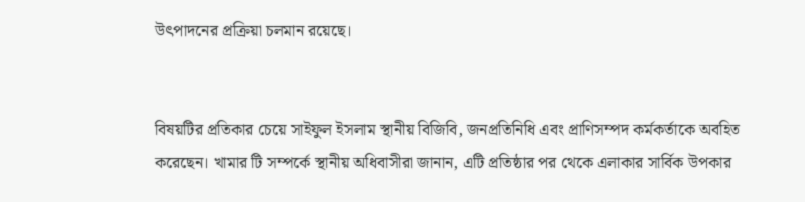উৎপাদনের প্রক্রিয়া চলমান রয়েছে।


বিষয়টির প্রতিকার চেয়ে সাইফুল ইসলাম স্থানীয় বিজিবি, জনপ্রতিনিধি এবং প্রাণিসম্পদ কর্মকর্তাকে অবহিত করেছেন। খামার টি সম্পর্কে স্থানীয় অধিবাসীরা জানান, এটি প্রতিষ্ঠার পর থেকে এলাকার সার্বিক উপকার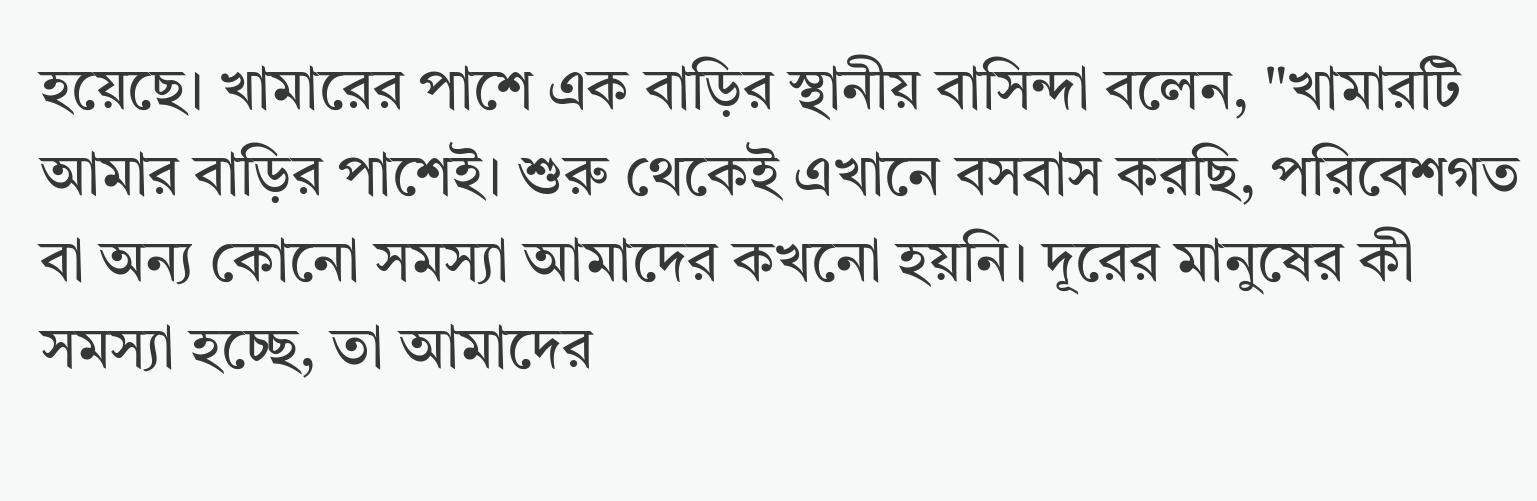হয়েছে। খামারের পাশে এক বাড়ির স্থানীয় বাসিন্দা বলেন, "খামারটি আমার বাড়ির পাশেই। শুরু থেকেই এখানে বসবাস করছি, পরিবেশগত বা অন্য কোনো সমস্যা আমাদের কখনো হয়নি। দূরের মানুষের কী সমস্যা হচ্ছে, তা আমাদের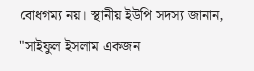বোধগম্য নয়। স্থানীয় ইউপি সদস্য জানান, "সাইফুল ইসলাম একজন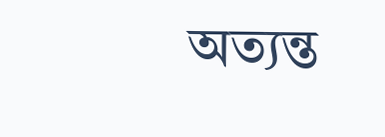অত্যন্ত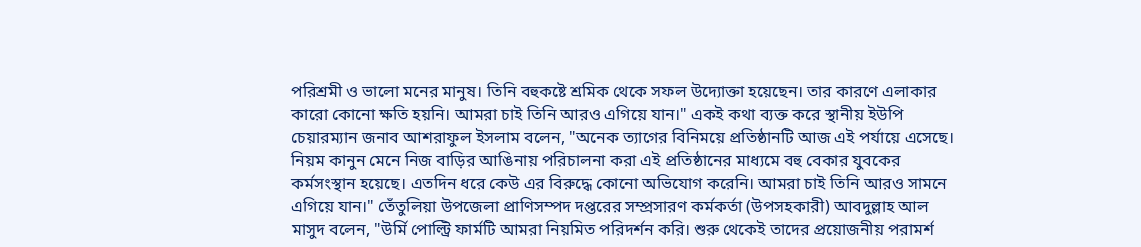পরিশ্রমী ও ভালো মনের মানুষ। তিনি বহুকষ্টে শ্রমিক থেকে সফল উদ্যোক্তা হয়েছেন। তার কারণে এলাকার কারো কোনো ক্ষতি হয়নি। আমরা চাই তিনি আরও এগিয়ে যান।" একই কথা ব্যক্ত করে স্থানীয় ইউপি চেয়ারম্যান জনাব আশরাফুল ইসলাম বলেন, "অনেক ত্যাগের বিনিময়ে প্রতিষ্ঠানটি আজ এই পর্যায়ে এসেছে। নিয়ম কানুন মেনে নিজ বাড়ির আঙিনায় পরিচালনা করা এই প্রতিষ্ঠানের মাধ্যমে বহু বেকার যুবকের কর্মসংস্থান হয়েছে। এতদিন ধরে কেউ এর বিরুদ্ধে কোনো অভিযোগ করেনি। আমরা চাই তিনি আরও সামনে এগিয়ে যান।" তেঁতুলিয়া উপজেলা প্রাণিসম্পদ দপ্তরের সম্প্রসারণ কর্মকর্তা (উপসহকারী) আবদুল্লাহ আল মাসুদ বলেন, "উর্মি পোল্ট্রি ফার্মটি আমরা নিয়মিত পরিদর্শন করি। শুরু থেকেই তাদের প্রয়োজনীয় পরামর্শ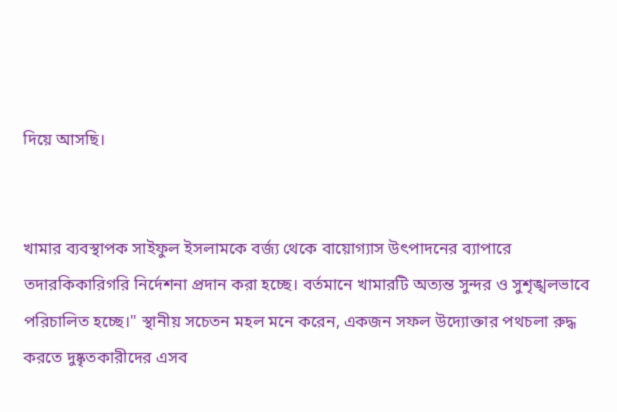দিয়ে আসছি।


খামার ব্যবস্থাপক সাইফুল ইসলামকে বর্জ্য থেকে বায়োগ্যাস উৎপাদনের ব্যাপারে তদারকিকারিগরি নির্দেশনা প্রদান করা হচ্ছে। বর্তমানে খামারটি অত্যন্ত সুন্দর ও সুশৃঙ্খলভাবে পরিচালিত হচ্ছে।" স্থানীয় সচেতন মহল মনে করেন, একজন সফল উদ্যোক্তার পথচলা রুদ্ধ করতে দুষ্কৃতকারীদের এসব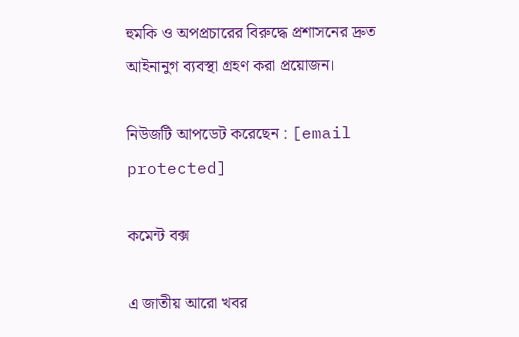হুমকি ও অপপ্রচারের বিরুদ্ধে প্রশাসনের দ্রুত আইনানুগ ব্যবস্থা গ্রহণ করা প্রয়োজন।

নিউজটি আপডেট করেছেন : [email protected]

কমেন্ট বক্স

এ জাতীয় আরো খবর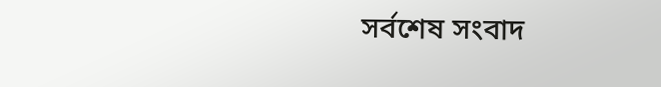সর্বশেষ সংবাদ